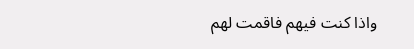واذا كنت فيهم فاقمت لهم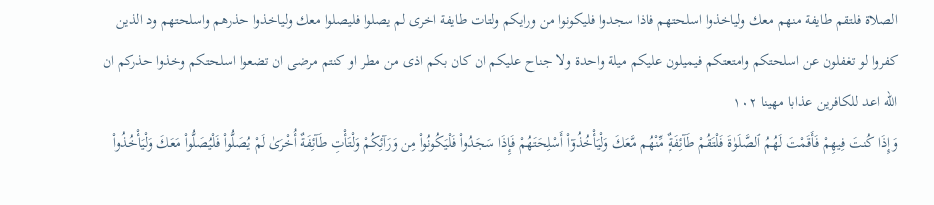الصلاة فلتقم طايفة منهم معك ولياخذوا اسلحتهم فاذا سجدوا فليكونوا من ورايكم ولتات طايفة اخرى لم يصلوا فليصلوا معك ولياخذوا حذرهم واسلحتهم ود الذين كفروا لو تغفلون عن اسلحتكم وامتعتكم فيميلون عليكم ميلة واحدة ولا جناح عليكم ان كان بكم اذى من مطر او كنتم مرضى ان تضعوا اسلحتكم وخذوا حذركم ان الله اعد للكافرين عذابا مهينا ١٠٢
وَإِذَا كُنتَ فِيهِمْ فَأَقَمْتَ لَهُمُ ٱلصَّلَوٰةَ فَلْتَقُمْ طَآئِفَةٌۭ مِّنْهُم مَّعَكَ وَلْيَأْخُذُوٓا۟ أَسْلِحَتَهُمْ فَإِذَا سَجَدُوا۟ فَلْيَكُونُوا۟ مِن وَرَآئِكُمْ وَلْتَأْتِ طَآئِفَةٌ أُخْرَىٰ لَمْ يُصَلُّوا۟ فَلْيُصَلُّوا۟ مَعَكَ وَلْيَأْخُذُوا۟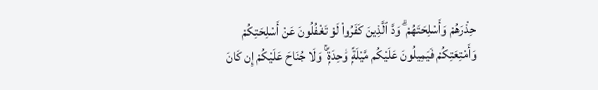حِذْرَهُمْ وَأَسْلِحَتَهُمْ ۗ وَدَّ ٱلَّذِينَ كَفَرُوا۟ لَوْ تَغْفُلُونَ عَنْ أَسْلِحَتِكُمْ وَأَمْتِعَتِكُمْ فَيَمِيلُونَ عَلَيْكُم مَّيْلَةًۭ وَٰحِدَةًۭ ۚ وَلَا جُنَاحَ عَلَيْكُمْ إِن كَانَ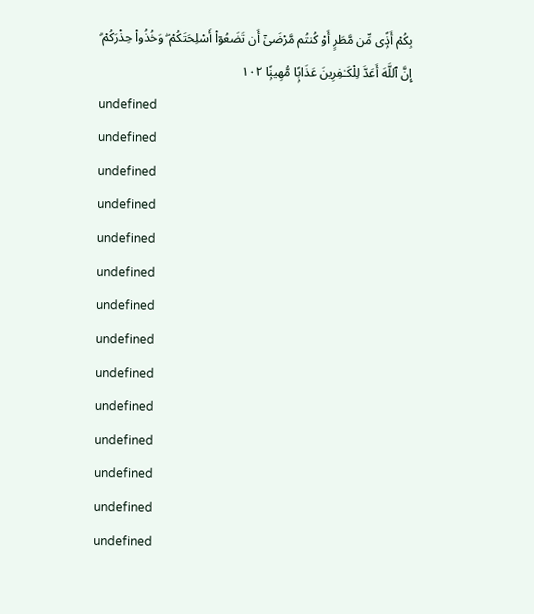بِكُمْ أَذًۭى مِّن مَّطَرٍ أَوْ كُنتُم مَّرْضَىٰٓ أَن تَضَعُوٓا۟ أَسْلِحَتَكُمْ ۖ وَخُذُوا۟ حِذْرَكُمْ ۗ إِنَّ ٱللَّهَ أَعَدَّ لِلْكَـٰفِرِينَ عَذَابًۭا مُّهِينًۭا ١٠٢
undefined
undefined
undefined
undefined
undefined
undefined
undefined
undefined
undefined
undefined
undefined
undefined
undefined
undefined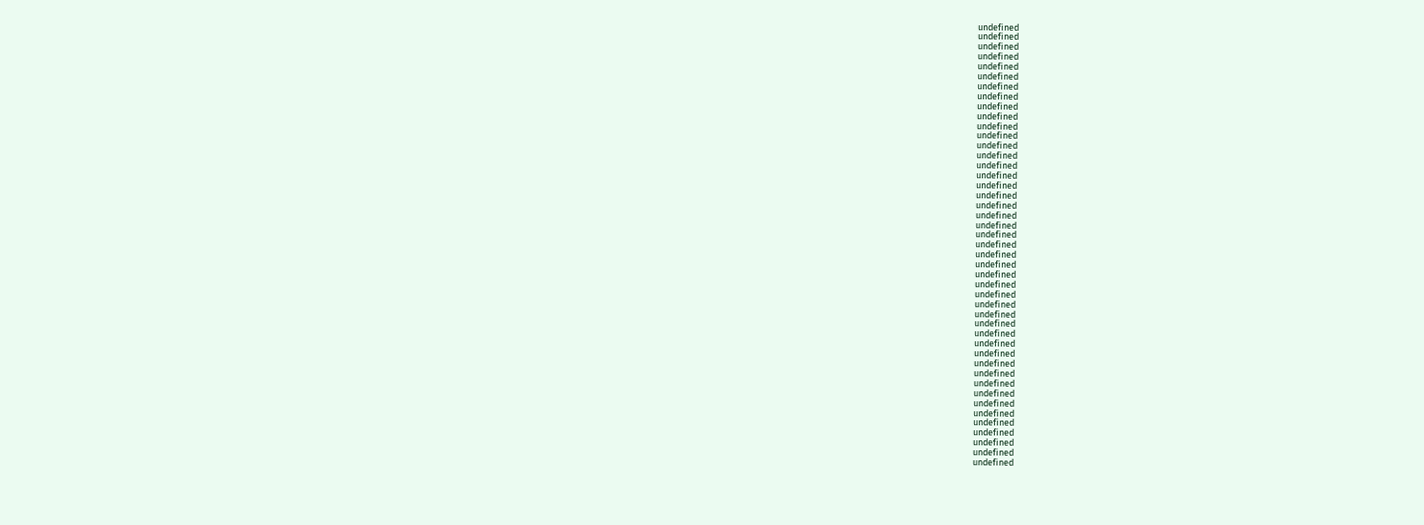undefined
undefined
undefined
undefined
undefined
undefined
undefined
undefined
undefined
undefined
undefined
undefined
undefined
undefined
undefined
undefined
undefined
undefined
undefined
undefined
undefined
undefined
undefined
undefined
undefined
undefined
undefined
undefined
undefined
undefined
undefined
undefined
undefined
undefined
undefined
undefined
undefined
undefined
undefined
undefined
undefined
undefined
undefined
undefined
undefined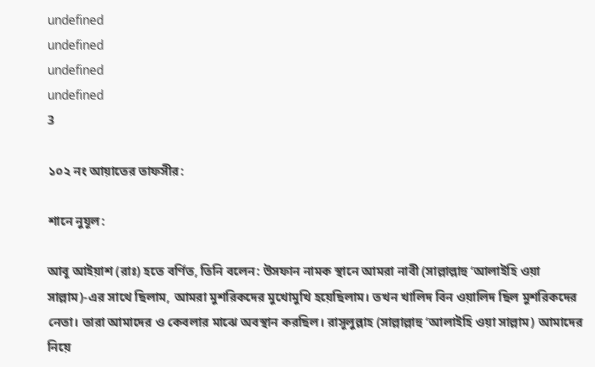undefined
undefined
undefined
undefined
3

১০২ নং আয়াতের তাফসীর:

শানে নুযূল:

আবূ আইয়াশ (রাঃ) হতে বর্ণিত, তিনি বলেন: উসফান নামক স্থানে আমরা নাবী (সাল্লাল্লাহু ‘আলাইহি ওয়া সাল্লাম)-এর সাথে ছিলাম, আমরা মুশরিকদের মুখোমুখি হয়েছিলাম। তখন খালিদ বিন ওয়ালিদ ছিল মুশরিকদের নেতা। তারা আমাদের ও কেবলার মাঝে অবস্থান করছিল। রাসূলুল্লাহ (সাল্লাল্লাহু ‘আলাইহি ওয়া সাল্লাম) আমাদের নিয়ে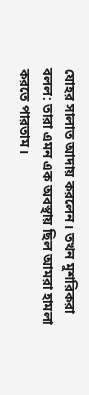যোহর সালাত আদায় করলেন। তখন মুশরিকরা বলল: তারা এমন এক অবস্থায় ছিল আমরা হামলা করতে পারতাম।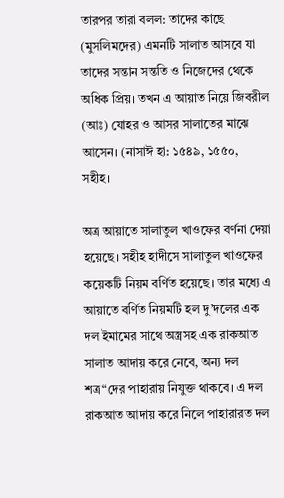তারপর তারা বলল: তাদের কাছে (মুসলিমদের) এমনটি সালাত আসবে যা তাদের সন্তান সন্ততি ও নিজেদের থেকে অধিক প্রিয়। তখন এ আয়াত নিয়ে জিবরীল (আঃ) যোহর ও আসর সালাতের মাঝে আসেন। (নাসাঈ হা: ১৫৪৯, ১৫৫০, সহীহ।

অত্র আয়াতে সালাতুল খাওফের বর্ণনা দেয়া হয়েছে। সহীহ হাদীসে সালাতুল খাওফের কয়েকটি নিয়ম বর্ণিত হয়েছে। তার মধ্যে এ আয়াতে বর্ণিত নিয়মটি হল দু’দলের এক দল ইমামের সাথে অস্ত্রসহ এক রাকআত সালাত আদায় করে নেবে, অন্য দল শত্র“দের পাহারায় নিযুক্ত থাকবে। এ দল রাকআত আদায় করে নিলে পাহারারত দল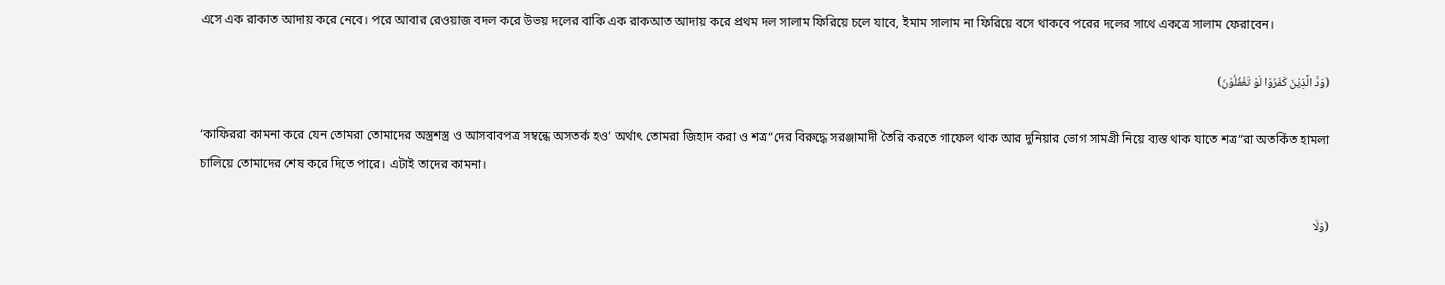এসে এক রাকাত আদায় করে নেবে। পরে আবার রেওয়াজ বদল করে উভয় দলের বাকি এক রাকআত আদায় করে প্রথম দল সালাম ফিরিয়ে চলে যাবে, ইমাম সালাম না ফিরিয়ে বসে থাকবে পরের দলের সাথে একত্রে সালাম ফেরাবেন।

(وَدَّ الَّذِيْنَ كَفَرُوْا لَوْ تَغْفُلُوْنَ)

‘কাফিররা কামনা করে যেন তোমরা তোমাদের অস্ত্রশস্ত্র ও আসবাবপত্র সম্বন্ধে অসতর্ক হও’ অর্থাৎ তোমরা জিহাদ করা ও শত্র“দের বিরুদ্ধে সরঞ্জামাদী তৈরি করতে গাফেল থাক আর দুনিয়ার ভোগ সামগ্রী নিয়ে ব্যস্ত থাক যাতে শত্র“রা অতর্কিত হামলা চালিয়ে তোমাদের শেষ করে দিতে পারে। এটাই তাদের কামনা।

(وَلَا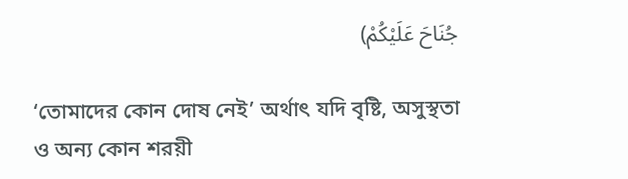جُنَاحَ عَلَيْكُمْ)

‘তোমাদের কোন দোষ নেই’ অর্থাৎ যদি বৃষ্টি, অসুস্থতা ও অন্য কোন শরয়ী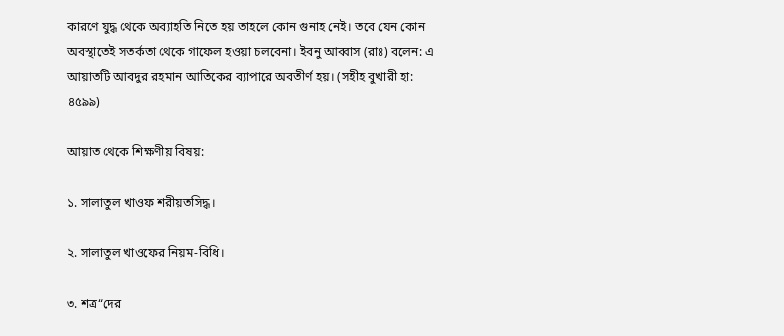কারণে যুদ্ধ থেকে অব্যাহতি নিতে হয় তাহলে কোন গুনাহ নেই। তবে যেন কোন অবস্থাতেই সতর্কতা থেকে গাফেল হওয়া চলবেনা। ইবনু আব্বাস (রাঃ) বলেন: এ আয়াতটি আবদুর রহমান আতিকের ব্যাপারে অবতীর্ণ হয়। (সহীহ বুখারী হা: ৪৫৯৯)

আয়াত থেকে শিক্ষণীয় বিষয়:

১. সালাতুল খাওফ শরীয়তসিদ্ধ।

২. সালাতুল খাওফের নিয়ম-বিধি।

৩. শত্র“দের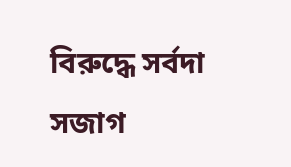বিরুদ্ধে সর্বদা সজাগ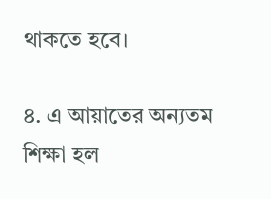থাকতে হবে।

৪. এ আয়াতের অন্যতম শিক্ষা হল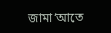জামা‘আতে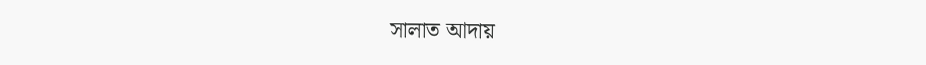সালাত আদায়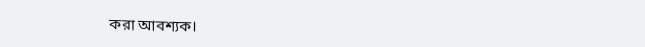করা আবশ্যক।